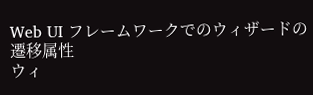Web UI フレームワークでのウィザードの遷移属性
ウィ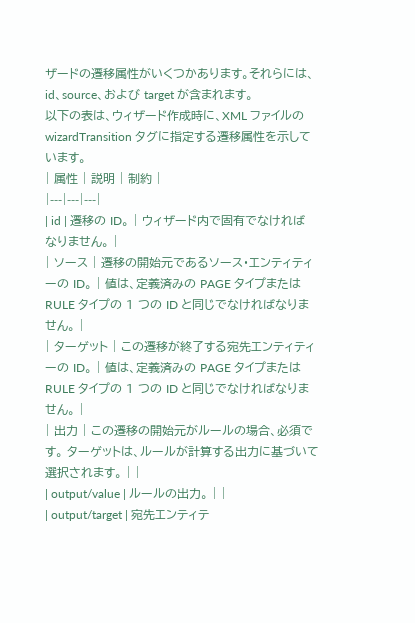ザードの遷移属性がいくつかあります。それらには、id、source、および target が含まれます。
以下の表は、ウィザード作成時に、XML ファイルの wizardTransition タグに指定する遷移属性を示しています。
| 属性 | 説明 | 制約 |
|---|---|---|
| id | 遷移の ID。 | ウィザード内で固有でなければなりません。 |
| ソース | 遷移の開始元であるソース・エンティティーの ID。 | 値は、定義済みの PAGE タイプまたは RULE タイプの 1 つの ID と同じでなければなりません。 |
| ターゲット | この遷移が終了する宛先エンティティーの ID。 | 値は、定義済みの PAGE タイプまたは RULE タイプの 1 つの ID と同じでなければなりません。 |
| 出力 | この遷移の開始元がルールの場合、必須です。 ターゲットは、ルールが計算する出力に基づいて選択されます。 | |
| output/value | ルールの出力。 | |
| output/target | 宛先エンティテ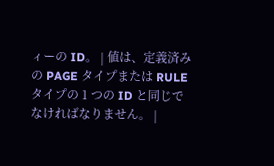ィーの ID。 | 値は、定義済みの PAGE タイプまたは RULE タイプの 1 つの ID と同じでなければなりません。 |